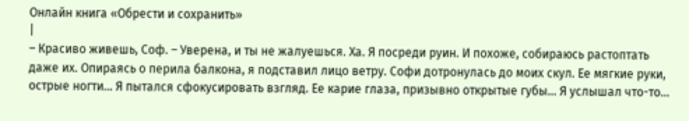Онлайн книга «Обрести и сохранить»
|
– Красиво живешь, Соф. – Уверена, и ты не жалуешься. Ха. Я посреди руин. И похоже, собираюсь растоптать даже их. Опираясь о перила балкона, я подставил лицо ветру. Софи дотронулась до моих скул. Ее мягкие руки, острые ногти… Я пытался сфокусировать взгляд. Ее карие глаза, призывно открытые губы… Я услышал что-то…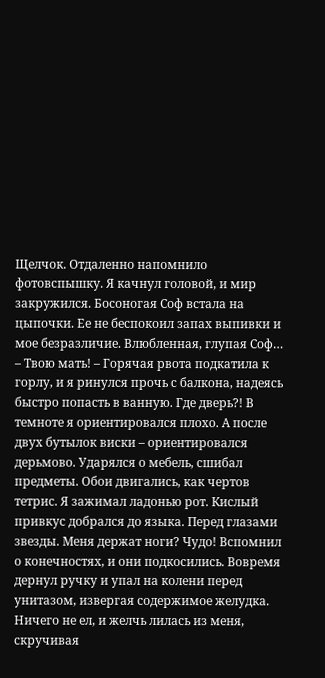Щелчок. Отдаленно напомнило фотовспышку. Я качнул головой, и мир закружился. Босоногая Соф встала на цыпочки. Ее не беспокоил запах выпивки и мое безразличие. Влюбленная, глупая Соф… – Твою мать! – Горячая рвота подкатила к горлу, и я ринулся прочь с балкона, надеясь быстро попасть в ванную. Где дверь?! В темноте я ориентировался плохо. А после двух бутылок виски – ориентировался дерьмово. Ударялся о мебель, сшибал предметы. Обои двигались, как чертов тетрис. Я зажимал ладонью рот. Кислый привкус добрался до языка. Перед глазами звезды. Меня держат ноги? Чудо! Вспомнил о конечностях, и они подкосились. Вовремя дернул ручку и упал на колени перед унитазом, извергая содержимое желудка. Ничего не ел, и желчь лилась из меня, скручивая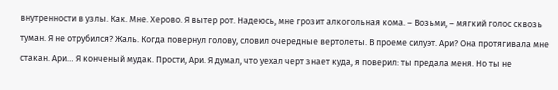внутренности в узлы. Как. Мне. Херово. Я вытер рот. Надеюсь, мне грозит алкогольная кома. – Возьми, – мягкий голос сквозь туман. Я не отрубился? Жаль. Когда повернул голову, словил очередные вертолеты. В проеме силуэт. Ари? Она протягивала мне стакан. Ари… Я конченый мудак. Прости, Ари. Я думал, что уехал черт знает куда, я поверил: ты предала меня. Но ты не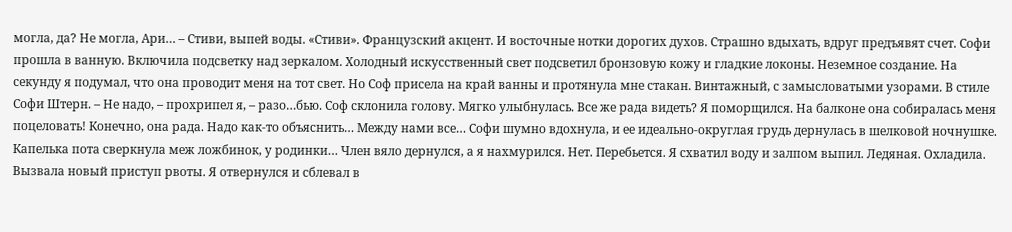могла, да? Не могла, Ари… – Стиви, выпей воды. «Стиви». Французский акцент. И восточные нотки дорогих духов. Страшно вдыхать, вдруг предъявят счет. Софи прошла в ванную. Включила подсветку над зеркалом. Холодный искусственный свет подсветил бронзовую кожу и гладкие локоны. Неземное создание. На секунду я подумал, что она проводит меня на тот свет. Но Соф присела на край ванны и протянула мне стакан. Винтажный, с замысловатыми узорами. В стиле Софи Штерн. – Не надо, – прохрипел я, – разо…бью. Соф склонила голову. Мягко улыбнулась. Все же рада видеть? Я поморщился. На балконе она собиралась меня поцеловать! Конечно, она рада. Надо как-то объяснить… Между нами все… Софи шумно вдохнула, и ее идеально-округлая грудь дернулась в шелковой ночнушке. Капелька пота сверкнула меж ложбинок, у родинки… Член вяло дернулся, а я нахмурился. Нет. Перебьется. Я схватил воду и залпом выпил. Ледяная. Охладила. Вызвала новый приступ рвоты. Я отвернулся и сблевал в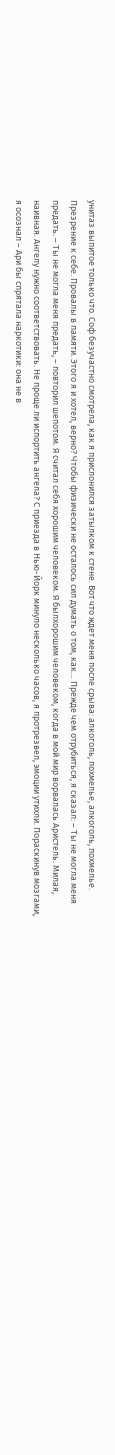унитаз выпитое только что. Соф безучастно смотрела, как я прислонился затылком к стене. Вот что ждет меня после срыва: алкоголь, похмелье, алкоголь, похмелье. Презрение к себе. Провалы в памяти. Этого я и хотел, верно? Чтобы физически не осталось сил думать о том, как… Прежде чем отрубиться, я сказал: – Ты не могла меня предать. – Ты не могла меня предать, – повторил шепотом. Я считал себя хорошим человеком. Я былхорошим человеком, когда в мой мир ворвалась Аристель. Милая, наивная. Ангелу нужно соответствовать. Не проще ли испортить ангела? С приезда в Нью-Йорк минуло несколько часов, я протрезвел, эмоции утихли. Пораскинув мозгами, я осознал – Ари бы спрятала наркотики: она не в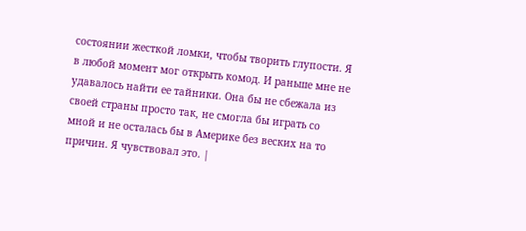состоянии жесткой ломки, чтобы творить глупости. Я в любой момент мог открыть комод. И раньше мне не удавалось найти ее тайники. Она бы не сбежала из своей страны просто так, не смогла бы играть со мной и не осталась бы в Америке без веских на то причин. Я чувствовал это. |